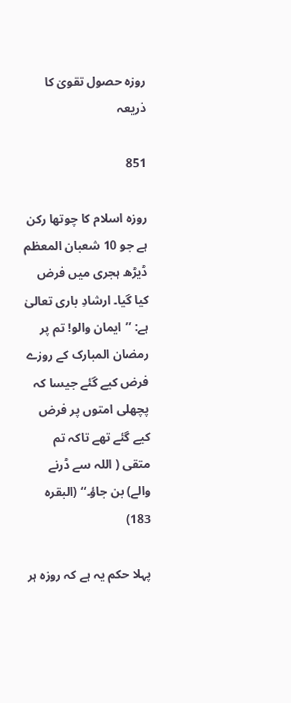روزہ حصول تقویٰ کا ذریعہ

851

روزہ اسلام کا چوتھا رکن ہے جو 10 شعبان المعظم ڈیڑھ ہجری میں فرض کیا گیا۔ ارشادِ باری تعالیٰ ہے: ’’ایمان والو! تم پر رمضان المبارک کے روزے فرض کیے گئے جیسا کہ پچھلی امتوں پر فرض کیے گئے تھے تاکہ تم متقی ( اللہ سے ڈرنے والے) بن جاؤ۔‘‘ (البقرہ 183)

پہلا حکم یہ ہے کہ روزہ ہر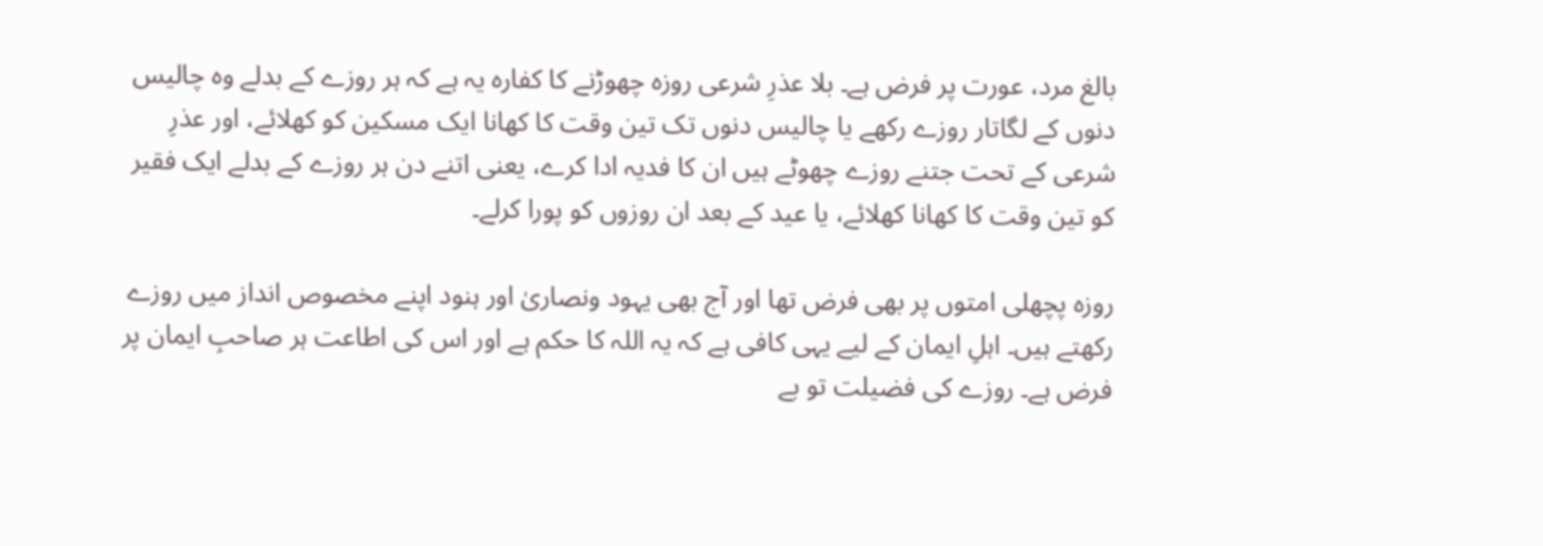بالغ مرد، عورت پر فرض ہے۔ بلا عذرِ شرعی روزہ چھوڑنے کا کفارہ یہ ہے کہ ہر روزے کے بدلے وہ چالیس دنوں کے لگاتار روزے رکھے یا چالیس دنوں تک تین وقت کا کھانا ایک مسکین کو کھلائے، اور عذرِ شرعی کے تحت جتنے روزے چھوٹے ہیں ان کا فدیہ ادا کرے، یعنی اتنے دن ہر روزے کے بدلے ایک فقیر کو تین وقت کا کھانا کھلائے، یا عید کے بعد ان روزوں کو پورا کرلے۔

روزہ پچھلی امتوں پر بھی فرض تھا اور آج بھی یہود ونصاریٰ اور ہنود اپنے مخصوص انداز میں روزے رکھتے ہیں۔ اہلِ ایمان کے لیے یہی کافی ہے کہ یہ اللہ کا حکم ہے اور اس کی اطاعت ہر صاحبِ ایمان پر فرض ہے۔ روزے کی فضیلت تو بے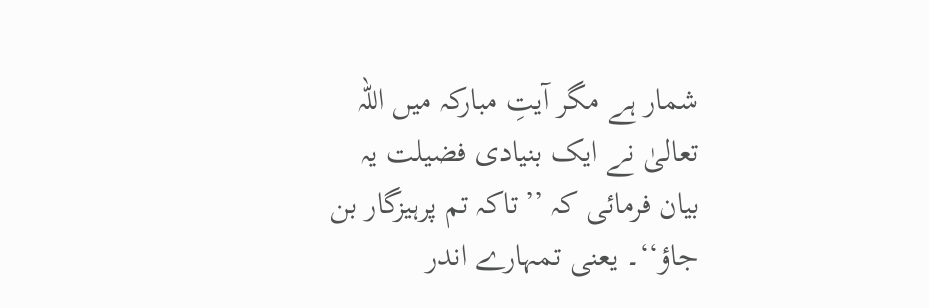شمار ہے مگر آیتِ مبارکہ میں اللہ تعالیٰ نے ایک بنیادی فضیلت یہ بیان فرمائی کہ ’’تاکہ تم پرہیزگار بن جاؤ‘‘۔ یعنی تمہارے اندر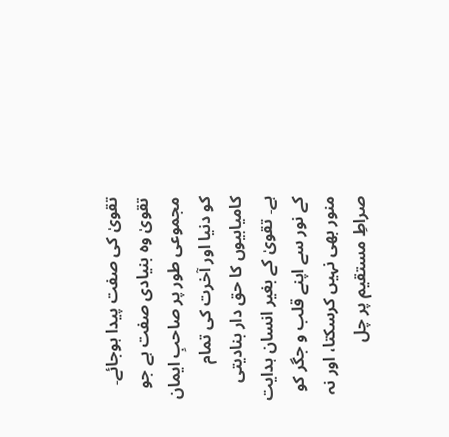تقویٰ کی صفت پیدا ہوجائے۔ تقویٰ وہ بنیادی صفت ہے جو مجموعی طور پر صاحبِ ایمان کو دنیا اور آخرت کی تمام کامیابیوں کا حق دار بنادیتی ہے۔ تقویٰ کے بغیر انسان ہدایت کے نور سے اپنے قلب و جگر کو منور بھی نہیں کرسکتا، اور نہ صراطِ مستقیم پر چل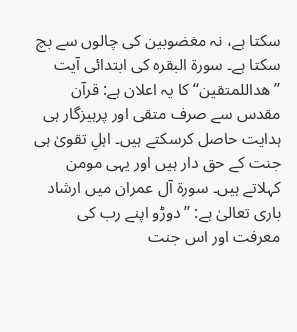سکتا ہے، نہ مغضوبین کی چالوں سے بچ سکتا ہے۔ سورۃ البقرہ کی ابتدائی آیت ’’ھداللمتقین‘‘ کا یہ اعلان ہے: قرآن مقدس سے صرف متقی اور پرہیزگار ہی ہدایت حاصل کرسکتے ہیں۔ اہلِ تقویٰ ہی جنت کے حق دار ہیں اور یہی مومن کہلاتے ہیں۔ سورۃ آل عمران میں ارشاد باری تعالیٰ ہے: ’’دوڑو اپنے رب کی معرفت اور اس جنت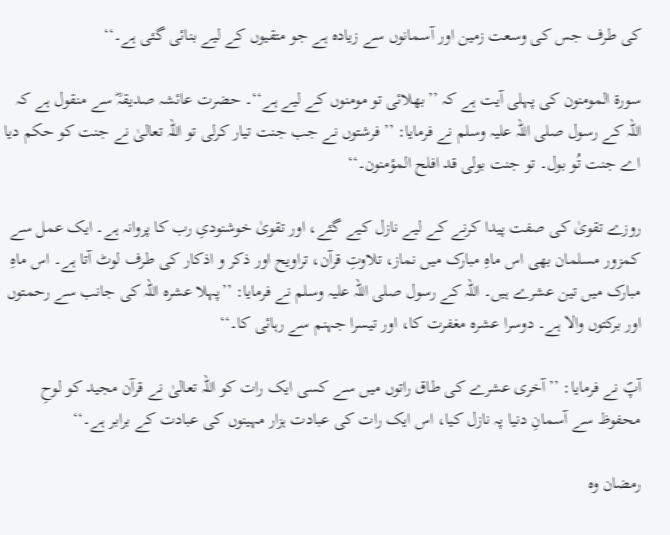کی طرف جس کی وسعت زمین اور آسمانوں سے زیادہ ہے جو متقیوں کے لیے بنائی گئی ہے۔‘‘

سورۃ المومنون کی پہلی آیت ہے کہ ’’بھلائی تو مومنوں کے لیے ہے‘‘۔ حضرت عائشہ صدیقہؓ سے منقول ہے کہ اللہ کے رسول صلی اللہ علیہ وسلم نے فرمایا: ’’فرشتوں نے جب جنت تیار کرلی تو اللہ تعالیٰ نے جنت کو حکم دیا اے جنت تُو بول۔ تو جنت بولی قد افلح المؤمنون۔‘‘

روزے تقویٰ کی صفت پیدا کرنے کے لیے نازل کیے گئے، اور تقویٰ خوشنودیِ رب کا پروانہ ہے۔ ایک عمل سے کمزور مسلمان بھی اس ماہِ مبارک میں نماز، تلاوتِ قرآن، تراویح اور ذکر و اذکار کی طرف لوٹ آتا ہے۔ اس ماہِ مبارک میں تین عشرے ہیں۔ اللہ کے رسول صلی اللہ علیہ وسلم نے فرمایا: ’’پہلا عشرہ اللہ کی جانب سے رحمتوں اور برکتوں والا ہے۔ دوسرا عشرہ مغفرت کا، اور تیسرا جہنم سے رہائی کا۔‘‘

آپؐ نے فرمایا: ’’آخری عشرے کی طاق راتوں میں سے کسی ایک رات کو اللہ تعالیٰ نے قرآن مجید کو لوحِ محفوظ سے آسمانِ دنیا پہ نازل کیا، اس ایک رات کی عبادت ہزار مہینوں کی عبادت کے برابر ہے۔‘‘

رمضان وہ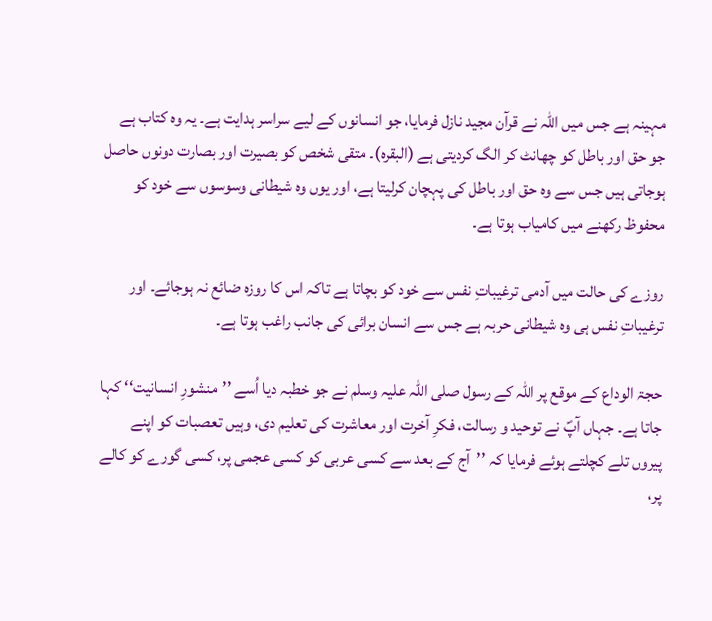مہینہ ہے جس میں اللہ نے قرآن مجید نازل فرمایا، جو انسانوں کے لیے سراسر ہدایت ہے۔ یہ وہ کتاب ہے جو حق اور باطل کو چھانٹ کر الگ کردیتی ہے (البقرہ)۔ متقی شخص کو بصیرت اور بصارت دونوں حاصل ہوجاتی ہیں جس سے وہ حق اور باطل کی پہچان کرلیتا ہے، اور یوں وہ شیطانی وسوسوں سے خود کو محفوظ رکھنے میں کامیاب ہوتا ہے۔

روزے کی حالت میں آدمی ترغیباتِ نفس سے خود کو بچاتا ہے تاکہ اس کا روزہ ضائع نہ ہوجائے۔ اور ترغیباتِ نفس ہی وہ شیطانی حربہ ہے جس سے انسان برائی کی جانب راغب ہوتا ہے۔

حجۃ الوداع کے موقع پر اللہ کے رسول صلی اللہ علیہ وسلم نے جو خطبہ دیا اُسے ’’منشورِ انسانیت‘‘ کہا جاتا ہے۔ جہاں آپؐ نے توحید و رسالت، فکرِ آخرت اور معاشرت کی تعلیم دی، وہیں تعصبات کو اپنے پیروں تلے کچلتے ہوئے فرمایا کہ ’’آج کے بعد سے کسی عربی کو کسی عجمی پر، کسی گورے کو کالے پر،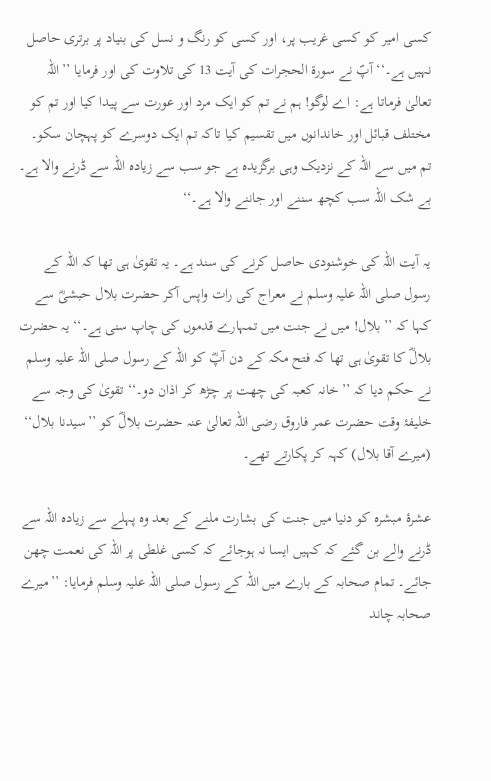کسی امیر کو کسی غریب پر، اور کسی کو رنگ و نسل کی بنیاد پر برتری حاصل نہیں ہے۔‘‘ آپؐ نے سورۃ الحجرات کی آیت 13 کی تلاوت کی اور فرمایا ’’اللہ تعالیٰ فرماتا ہے: اے لوگو! ہم نے تم کو ایک مرد اور عورت سے پیدا کیا اور تم کو مختلف قبائل اور خاندانوں میں تقسیم کیا تاکہ تم ایک دوسرے کو پہچان سکو۔ تم میں سے اللہ کے نزدیک وہی برگزیدہ ہے جو سب سے زیادہ اللہ سے ڈرنے والا ہے۔ بے شک اللہ سب کچھ سننے اور جاننے والا ہے۔‘‘

یہ آیت اللہ کی خوشنودی حاصل کرنے کی سند ہے۔ یہ تقویٰ ہی تھا کہ اللہ کے رسول صلی اللہ علیہ وسلم نے معراج کی رات واپس آکر حضرت بلال حبشیؓ سے کہا کہ ’’بلال! میں نے جنت میں تمہارے قدموں کی چاپ سنی ہے۔‘‘ یہ حضرت بلالؓ کا تقویٰ ہی تھا کہ فتح مکہ کے دن آپؓ کو اللہ کے رسول صلی اللہ علیہ وسلم نے حکم دیا کہ ’’خانہ کعبہ کی چھت پر چڑھ کر اذان دو۔‘‘ تقویٰ کی وجہ سے خلیفۂ وقت حضرت عمر فاروق رضی اللہ تعالیٰ عنہ حضرت بلالؓ کو ’’سیدنا بلال‘‘ (میرے آقا بلال) کہہ کر پکارتے تھے۔

عشرۂ مبشرہ کو دنیا میں جنت کی بشارت ملنے کے بعد وہ پہلے سے زیادہ اللہ سے ڈرنے والے بن گئے کہ کہیں ایسا نہ ہوجائے کہ کسی غلطی پر اللہ کی نعمت چھن جائے۔ تمام صحابہ کے بارے میں اللہ کے رسول صلی اللہ علیہ وسلم فرمایا: ’’میرے صحابہ چاند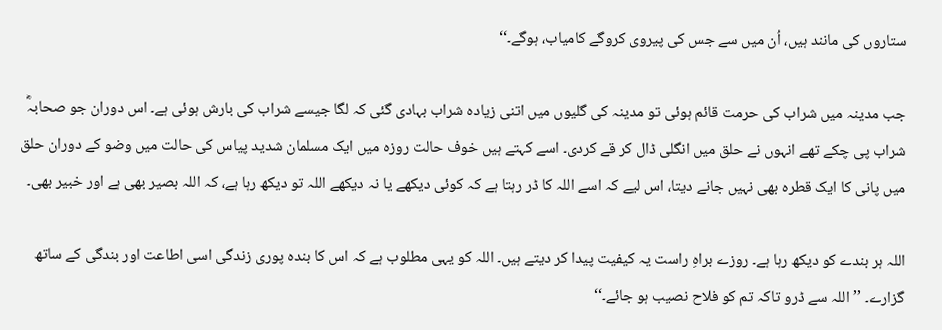ستاروں کی مانند ہیں، اُن میں سے جس کی پیروی کروگے کامیاب، ہوگے۔‘‘

جب مدینہ میں شراب کی حرمت قائم ہوئی تو مدینہ کی گلیوں میں اتنی زیادہ شراب بہادی گئی کہ لگا جیسے شراب کی بارش ہوئی ہے۔ اس دوران جو صحابہؓ شراب پی چکے تھے انہوں نے حلق میں انگلی ڈال کر قے کردی۔ اسے کہتے ہیں خوف حالت روزہ میں ایک مسلمان شدید پیاس کی حالت میں وضو کے دوران حلق میں پانی کا ایک قطرہ بھی نہیں جانے دیتا، اس لیے کہ اسے اللہ کا ڈر رہتا ہے کہ کوئی دیکھے یا نہ دیکھے اللہ تو دیکھ رہا ہے، کہ اللہ بصیر بھی ہے اور خبیر بھی۔

اللہ ہر بندے کو دیکھ رہا ہے۔ روزے براہِ راست یہ کیفیت پیدا کر دیتے ہیں۔ اللہ کو یہی مطلوب ہے کہ اس کا بندہ پوری زندگی اسی اطاعت اور بندگی کے ساتھ گزارے۔ ’’اللہ سے ڈرو تاکہ تم کو فلاح نصیب ہو جائے۔‘‘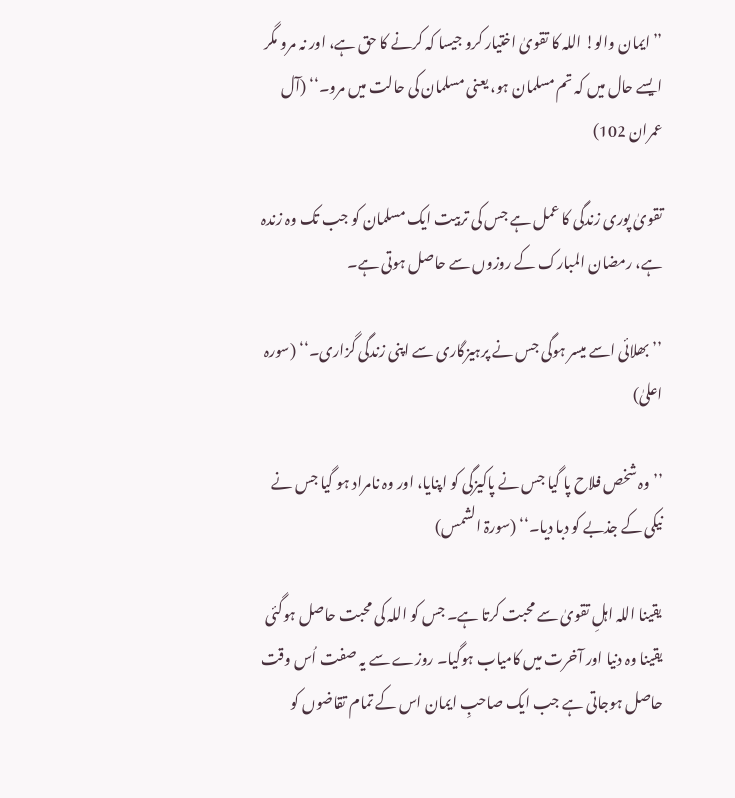’’ایمان والو! اللہ کا تقویٰ اختیار کرو جیسا کہ کرنے کا حق ہے، اور نہ مرو مگر ایسے حال میں کہ تم مسلمان ہو، یعنی مسلمان کی حالت میں مرو۔‘‘ (آل عمران 102)

تقویٰ پوری زندگی کا عمل ہے جس کی تربیت ایک مسلمان کو جب تک وہ زندہ ہے، رمضان المبارک کے روزوں سے حاصل ہوتی ہے۔

’’بھلائی اسے میسر ہوگی جس نے پرہیزگاری سے اپنی زندگی گزاری۔‘‘ (سورہ اعلیٰ)

’’وہ شخص فلاح پا گیا جس نے پاکیزگی کو اپنایا، اور وہ نامراد ہو گیا جس نے نیکی کے جذبے کو دبا دیا۔‘‘ (سورۃ الشمس)

یقینا اللہ اہلِ تقویٰ سے محبت کرتا ہے۔ جس کو اللہ کی محبت حاصل ہوگئی یقینا وہ دنیا اور آخرت میں کامیاب ہوگیا۔ روزے سے یہ صفت اُس وقت حاصل ہوجاتی ہے جب ایک صاحبِ ایمان اس کے تمام تقاضوں کو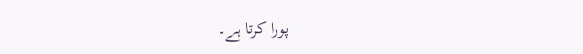پورا کرتا ہے۔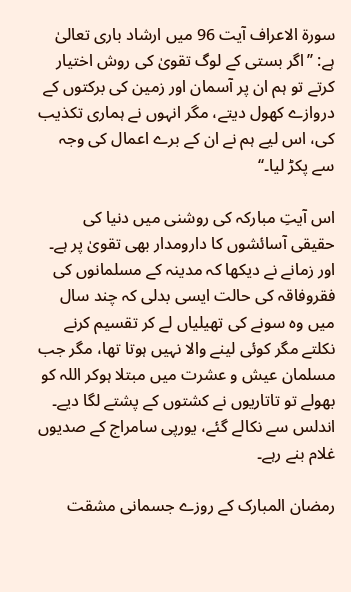سورۃ الاعراف آیت 96 میں ارشاد باری تعالیٰ ہے: ’’اگر بستی کے لوگ تقویٰ کی روش اختیار کرتے تو ہم ان پر آسمان اور زمین کی برکتوں کے دروازے کھول دیتے، مگر انہوں نے ہماری تکذیب کی، اس لیے ہم نے ان کے برے اعمال کی وجہ سے پکڑ لیا۔‘‘

اس آیتِ مبارکہ کی روشنی میں دنیا کی حقیقی آسائشوں کا دارومدار بھی تقویٰ پر ہے۔ اور زمانے نے دیکھا کہ مدینہ کے مسلمانوں کی فقروفاقہ کی حالت ایسی بدلی کہ چند سال میں وہ سونے کی تھیلیاں لے کر تقسیم کرنے نکلتے مگر کوئی لینے والا نہیں ہوتا تھا، مگر جب مسلمان عیش و عشرت میں مبتلا ہوکر اللہ کو بھولے تو تاتاریوں نے کشتوں کے پشتے لگا دیے۔ اندلس سے نکالے گئے، یورپی سامراج کے صدیوں غلام بنے رہے۔

رمضان المبارک کے روزے جسمانی مشقت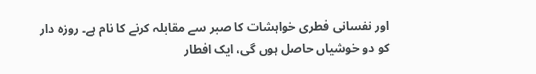اور نفسانی فطری خواہشات کا صبر سے مقابلہ کرنے کا نام ہے۔ روزہ دار کو دو خوشیاں حاصل ہوں گی، ایک افطار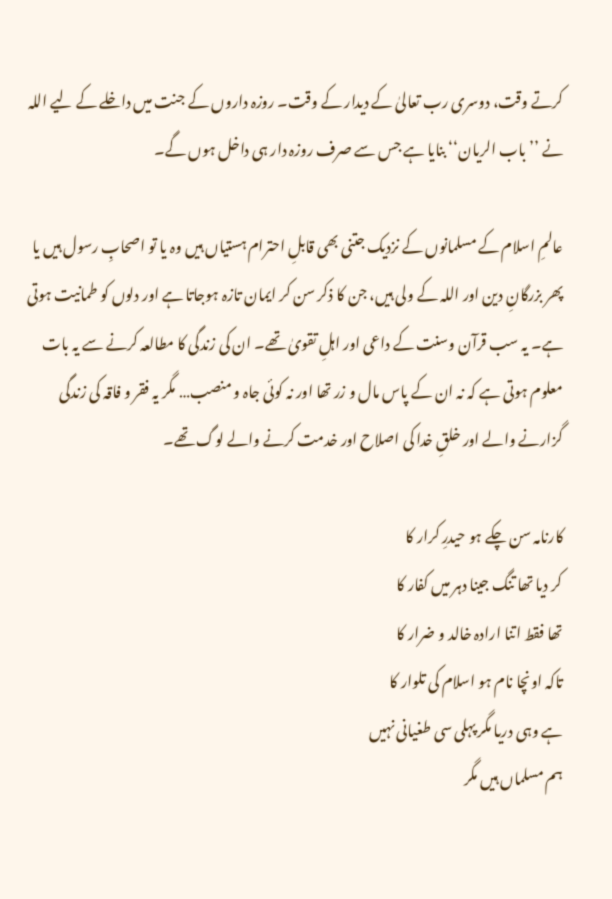کرتے وقت، دوسری رب تعالیٰ کے دیدار کے وقت۔ روزہ داروں کے جنت میں داخلے کے لیے اللہ نے ’’باب الریان‘‘ بنایا ہے جس سے صرف روزہ دار ہی داخل ہوں گے۔

عالمِ اسلام کے مسلمانوں کے نزدیک جتنی بھی قابلِ احترام ہستیاں ہیں وہ یا تو اصحابِ رسول ہیں یا پھر بزرگانِ دین اور اللہ کے ولی ہیں، جن کا ذکر سن کر ایمان تازہ ہوجاتا ہے اور دلوں کو طمانیت ہوتی ہے۔ یہ سب قرآن وسنت کے داعی اور اہلِ تقویٰ تھے۔ ان کی زندگی کا مطالعہ کرنے سے یہ بات معلوم ہوتی ہے کہ نہ ان کے پاس مال و زر تھا اور نہ کوئی جاہ و منصب… مگر یہ فقر و فاقہ کی زندگی گزارنے والے اور خلقِ خدا کی اصلاح اور خدمت کرنے والے لوگ تھے۔

کارنامہ سن چکے ہو حیدرِ کرار کا
کر دیا تھا تنگ جینا دہر میں کفار کا
تھا فقط اتنا ارادہ خالد و ضرار کا
تاکہ اونچا نام ہو اسلام کی تلوار کا
ہے وہی دریا مگر پہلی سی طغیانی نہیں
ہم مسلماں ہیں مگر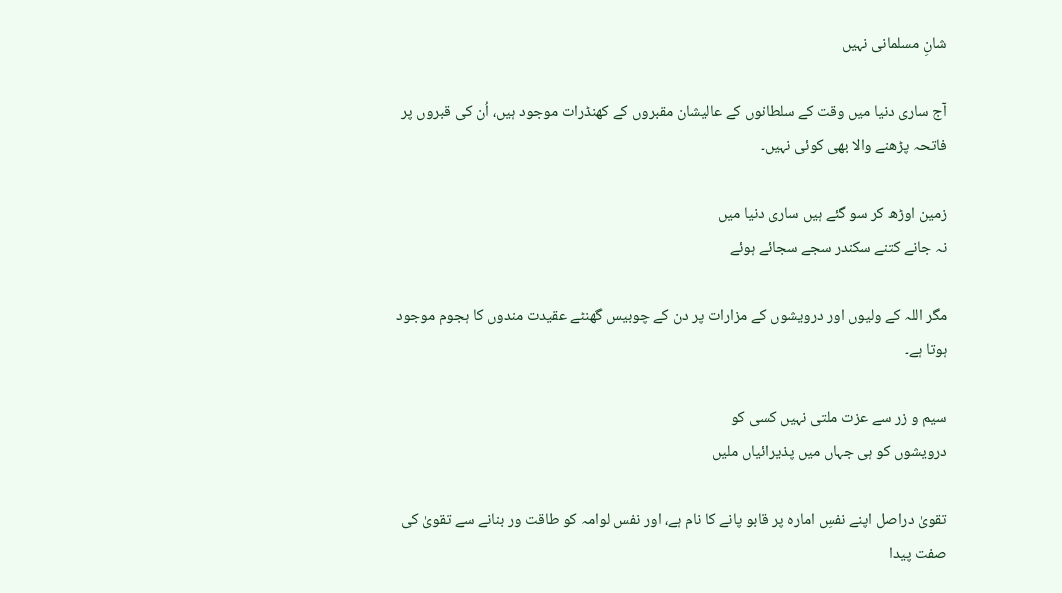شانِ مسلمانی نہیں

آج ساری دنیا میں وقت کے سلطانوں کے عالیشان مقبروں کے کھنڈرات موجود ہیں، اُن کی قبروں پر فاتحہ پڑھنے والا بھی کوئی نہیں۔

زمین اوڑھ کر سو گئے ہیں ساری دنیا میں
نہ جانے کتنے سکندر سجے سجائے ہوئے

مگر اللہ کے ولیوں اور درویشوں کے مزارات پر دن کے چوبیس گھنٹے عقیدت مندوں کا ہجوم موجود ہوتا ہے۔

سیم و زر سے عزت ملتی نہیں کسی کو
درویشوں کو ہی جہاں میں پذیرائیاں ملیں

تقویٰ دراصل اپنے نفسِ امارہ پر قابو پانے کا نام ہے، اور نفس لوامہ کو طاقت ور بنانے سے تقویٰ کی صفت پیدا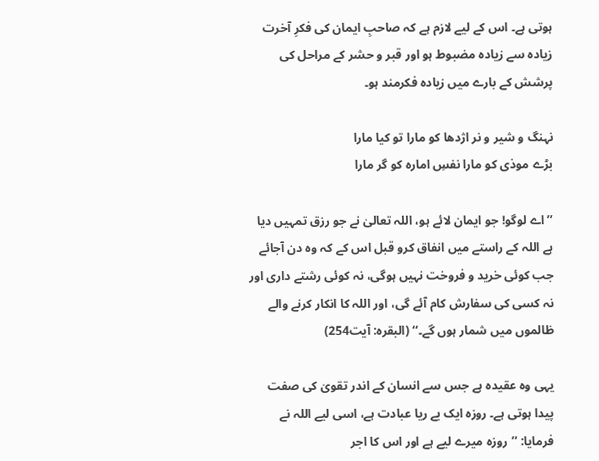ہوتی ہے۔ اس کے لیے لازم ہے کہ صاحبِ ایمان کی فکرِ آخرت زیادہ سے زیادہ مضبوط ہو اور قبر و حشر کے مراحل کی پرشش کے بارے میں زیادہ فکرمند ہو۔

نہنگ و شیر و نر اژدھا کو مارا تو کیا مارا
بڑے موذی کو مارا نفسِ امارہ کو گر مارا

’’اے لوگو! جو ایمان لائے ہو، اللہ تعالیٰ نے جو رزق تمہیں دیا ہے اللہ کے راستے میں انفاق کرو قبل اس کے کہ وہ دن آجائے جب کوئی خرید و فروخت نہیں ہوگی، نہ کوئی رشتے داری اور نہ کسی کی سفارش کام آئے گی، اور اللہ کا انکار کرنے والے ظالموں میں شمار ہوں گے۔‘‘ (البقرہ: آیت254)

یہی وہ عقیدہ ہے جس سے انسان کے اندر تقویٰ کی صفت پیدا ہوتی ہے۔ روزہ ایک بے ریا عبادت ہے، اسی لیے اللہ نے فرمایا: ’’روزہ میرے لیے ہے اور اس کا اجر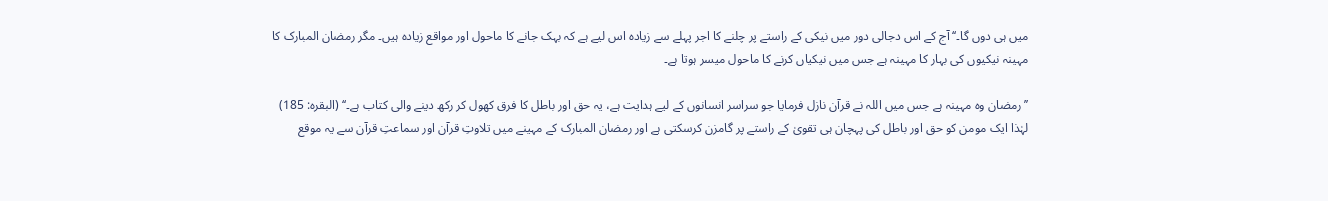میں ہی دوں گا۔‘‘ آج کے اس دجالی دور میں نیکی کے راستے پر چلنے کا اجر پہلے سے زیادہ اس لیے ہے کہ بہک جانے کا ماحول اور مواقع زیادہ ہیں۔ مگر رمضان المبارک کا مہینہ نیکیوں کی بہار کا مہینہ ہے جس میں نیکیاں کرنے کا ماحول میسر ہوتا ہے۔

’’رمضان وہ مہینہ ہے جس میں اللہ نے قرآن نازل فرمایا جو سراسر انسانوں کے لیے ہدایت ہے، یہ حق اور باطل کا فرق کھول کر رکھ دینے والی کتاب ہے۔‘‘ (البقرہ: 185) لہٰذا ایک مومن کو حق اور باطل کی پہچان ہی تقویٰ کے راستے پر گامزن کرسکتی ہے اور رمضان المبارک کے مہینے میں تلاوتِ قرآن اور سماعتِ قرآن سے یہ موقع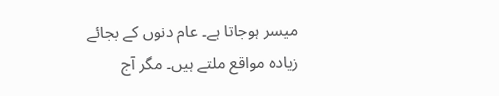میسر ہوجاتا ہے۔ عام دنوں کے بجائے زیادہ مواقع ملتے ہیں۔ مگر آج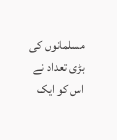مسلمانوں کی بڑی تعداد نے اس کو ایک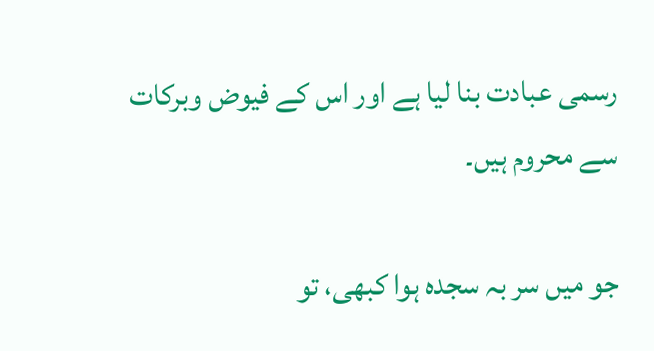رسمی عبادت بنا لیا ہے اور اس کے فیوض وبرکات سے محروم ہیں۔

جو میں سر بہ سجدہ ہوا کبھی، تو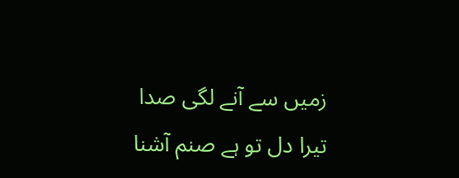زمیں سے آنے لگی صدا
تیرا دل تو ہے صنم آشنا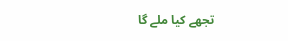تجھے کیا ملے گا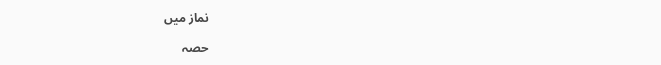نماز میں

حصہ